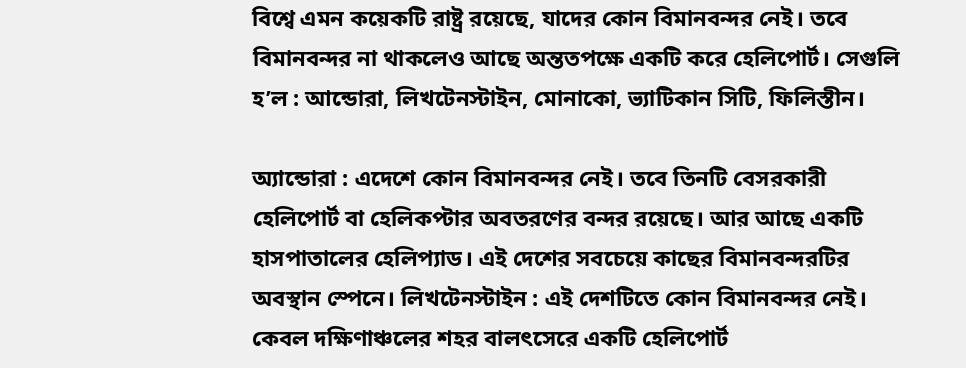বিশ্বে এমন কয়েকটি রাষ্ট্র রয়েছে, যাদের কোন বিমানবন্দর নেই। তবে বিমানবন্দর না থাকলেও আছে অন্ততপক্ষে একটি করে হেলিপোর্ট। সেগুলি হ’ল : আন্ডোরা, লিখটেনস্টাইন, মোনাকো, ভ্যাটিকান সিটি, ফিলিস্তীন।

অ্যান্ডোরা : এদেশে কোন বিমানবন্দর নেই। তবে তিনটি বেসরকারী হেলিপোর্ট বা হেলিকপ্টার অবতরণের বন্দর রয়েছে। আর আছে একটি হাসপাতালের হেলিপ্যাড। এই দেশের সবচেয়ে কাছের বিমানবন্দরটির অবস্থান স্পেনে। লিখটেনস্টাইন : এই দেশটিতে কোন বিমানবন্দর নেই। কেবল দক্ষিণাঞ্চলের শহর বালৎসেরে একটি হেলিপোর্ট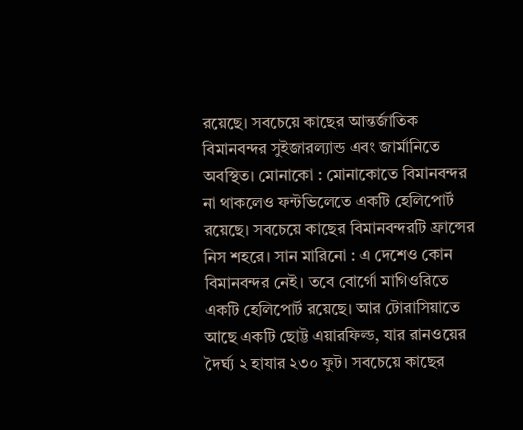রয়েছে। সবচেয়ে কাছের আন্তর্জাতিক বিমানবন্দর সুইজারল্যান্ড এবং জার্মানিতে অবস্থিত। মোনাকো : মোনাকোতে বিমানবন্দর না থাকলেও ফন্টভিলেতে একটি হেলিপোর্ট রয়েছে। সবচেয়ে কাছের বিমানবন্দরটি ফ্রান্সের নিস শহরে। সান মারিনো : এ দেশেও কোন বিমানবন্দর নেই। তবে বোর্গো মাগিওরিতে একটি হেলিপোর্ট রয়েছে। আর টোরাসিয়াতে আছে একটি ছোট্ট এয়ারফিল্ড, যার রানওয়ের দৈর্ঘ্য ২ হাযার ২৩০ ফুট। সবচেয়ে কাছের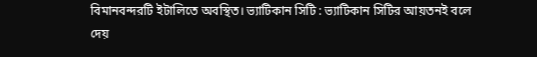বিমানবন্দরটি ইটালিতে অবস্থিত। ভ্যাটিকান সিটি : ভ্যাটিকান সিটির আয়তনই বলে দেয়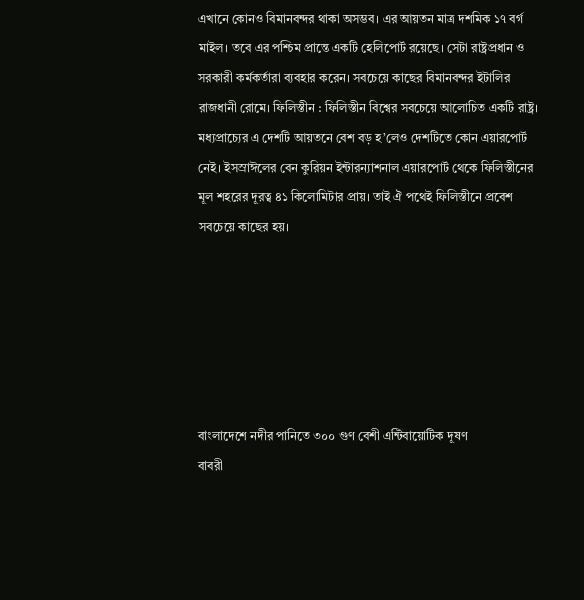এখানে কোনও বিমানবন্দর থাকা অসম্ভব। এর আয়তন মাত্র দশমিক ১৭ বর্গ মাইল। তবে এর পশ্চিম প্রান্তে একটি হেলিপোর্ট রয়েছে। সেটা রাষ্ট্রপ্রধান ও সরকারী কর্মকর্তারা ব্যবহার করেন। সবচেয়ে কাছের বিমানবন্দর ইটালির রাজধানী রোমে। ফিলিস্তীন : ফিলিস্তীন বিশ্বের সবচেয়ে আলোচিত একটি রাষ্ট্র। মধ্যপ্রাচ্যের এ দেশটি আয়তনে বেশ বড় হ’লেও দেশটিতে কোন এয়ারপোর্ট নেই। ইসস্রাঈলের বেন কুরিয়ন ইন্টারন্যাশনাল এয়ারপোর্ট থেকে ফিলিস্তীনের মূল শহরের দূরত্ব ৪১ কিলোমিটার প্রায়। তাই ঐ পথেই ফিলিস্তীনে প্রবেশ সবচেয়ে কাছের হয়।






বাংলাদেশে নদীর পানিতে ৩০০ গুণ বেশী এন্টিবায়োটিক দূষণ
বাবরী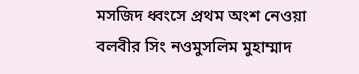মসজিদ ধ্বংসে প্রথম অংশ নেওয়া বলবীর সিং নওমুসলিম মুহাম্মাদ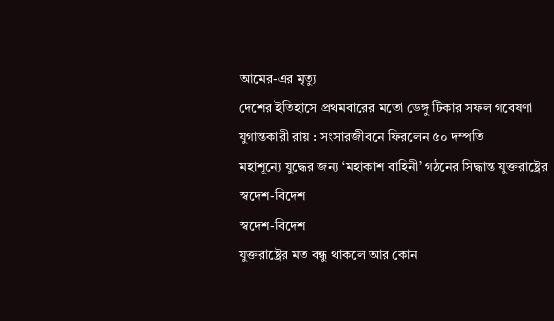আমের-এর মৃত্যু
দেশের ইতিহাসে প্রথমবারের মতো ডেঙ্গু টিকার সফল গবেষণা
যুগান্তকারী রায় : সংসারজীবনে ফিরলেন ৫০ দম্পতি
মহাশূন্যে যুদ্ধের জন্য ‘মহাকাশ বাহিনী’ গঠনের সিদ্ধান্ত যুক্তরাষ্ট্রের
স্বদেশ-বিদেশ
স্বদেশ-বিদেশ
যুক্তরাষ্ট্রের মত বন্ধু থাকলে আর কোন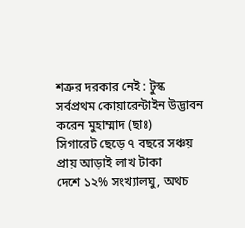শত্রুর দরকার নেই : টুস্ক
সর্বপ্রথম কোয়ারেন্টাইন উদ্ভাবন করেন মুহাম্মাদ (ছাঃ)
সিগারেট ছেড়ে ৭ বছরে সঞ্চয় প্রায় আড়াই লাখ টাকা
দেশে ১২% সংখ্যালঘু, অথচ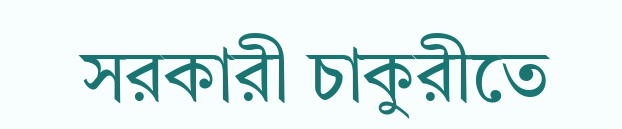সরকারী চাকুরীতে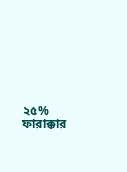২৫%
ফারাক্কার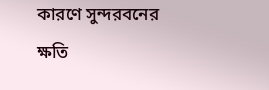কারণে সুন্দরবনের ক্ষতি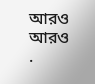আরও
আরও
.